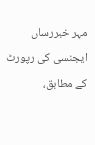مہر خبررساں ایجنسی کی رپورٹ کے مطابق،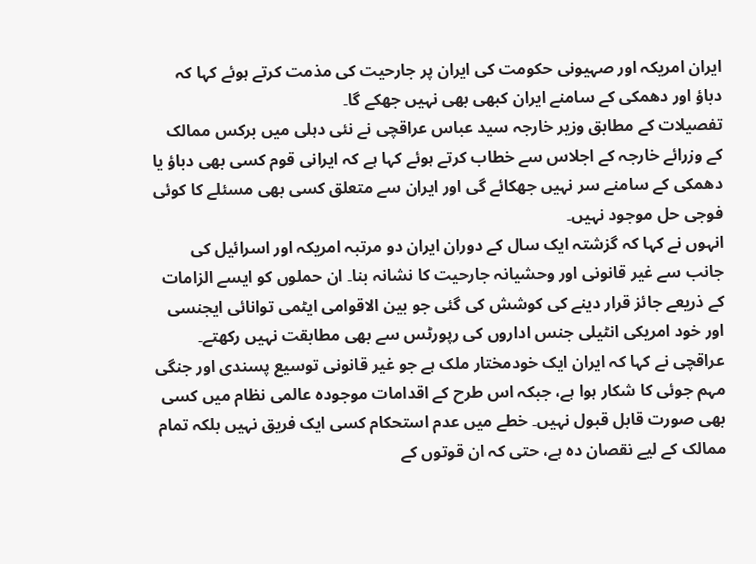ایران امریکہ اور صہیونی حکومت کی ایران پر جارحیت کی مذمت کرتے ہوئے کہا کہ دباؤ اور دھمکی کے سامنے ایران کبھی بھی نہیں جھکے گا۔
تفصیلات کے مطابق وزیر خارجہ سید عباس عراقچی نے نئی دہلی میں برکس ممالک کے وزرائے خارجہ کے اجلاس سے خطاب کرتے ہوئے کہا ہے کہ ایرانی قوم کسی بھی دباؤ یا دھمکی کے سامنے سر نہیں جھکائے گی اور ایران سے متعلق کسی بھی مسئلے کا کوئی فوجی حل موجود نہیں۔
انہوں نے کہا کہ گزشتہ ایک سال کے دوران ایران دو مرتبہ امریکہ اور اسرائیل کی جانب سے غیر قانونی اور وحشیانہ جارحیت کا نشانہ بنا۔ ان حملوں کو ایسے الزامات کے ذریعے جائز قرار دینے کی کوشش کی گئی جو بین الاقوامی ایٹمی توانائی ایجنسی اور خود امریکی انٹیلی جنس اداروں کی رپورٹس سے بھی مطابقت نہیں رکھتے۔
عراقچی نے کہا کہ ایران ایک خودمختار ملک ہے جو غیر قانونی توسیع پسندی اور جنگی مہم جوئی کا شکار ہوا ہے، جبکہ اس طرح کے اقدامات موجودہ عالمی نظام میں کسی بھی صورت قابل قبول نہیں۔ خطے میں عدم استحکام کسی ایک فریق نہیں بلکہ تمام ممالک کے لیے نقصان دہ ہے، حتی کہ ان قوتوں کے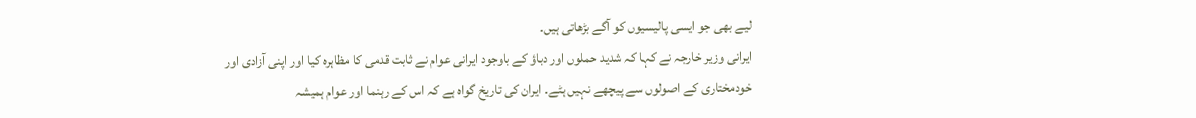لیے بھی جو ایسی پالیسیوں کو آگے بڑھاتی ہیں۔
ایرانی وزیر خارجہ نے کہا کہ شدید حملوں اور دباؤ کے باوجود ایرانی عوام نے ثابت قدمی کا مظاہرہ کیا اور اپنی آزادی اور خودمختاری کے اصولوں سے پیچھے نہیں ہٹے۔ ایران کی تاریخ گواہ ہے کہ اس کے رہنما اور عوام ہمیشہ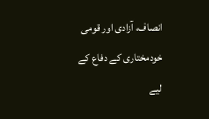انصاف، آزادی اور قومی خودمختاری کے دفاع کے لیے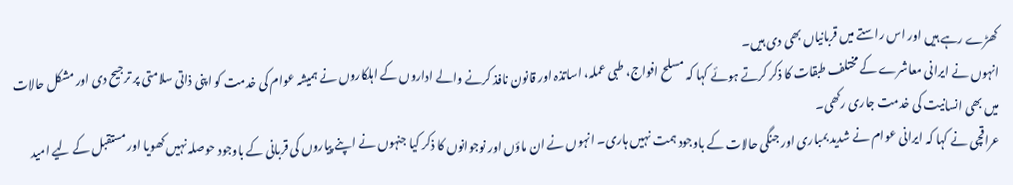کھڑے رہے ہیں اور اس راستے میں قربانیاں بھی دی ہیں۔
انہوں نے ایرانی معاشرے کے مختلف طبقات کا ذکر کرتے ہوئے کہا کہ مسلح افواج، طبی عملہ، اساتذہ اور قانون نافذ کرنے والے اداروں کے اہلکاروں نے ہمیشہ عوام کی خدمت کو اپنی ذاتی سلامتی پر ترجیح دی اور مشکل حالات میں بھی انسانیت کی خدمت جاری رکھی۔
عراقچی نے کہا کہ ایرانی عوام نے شدید بمباری اور جنگی حالات کے باوجود ہمت نہیں ہاری۔ انہوں نے ان ماؤں اور نوجوانوں کا ذکر کیا جنہوں نے اپنے پیاروں کی قربانی کے باوجود حوصلہ نہیں کھویا اور مستقبل کے لیے امید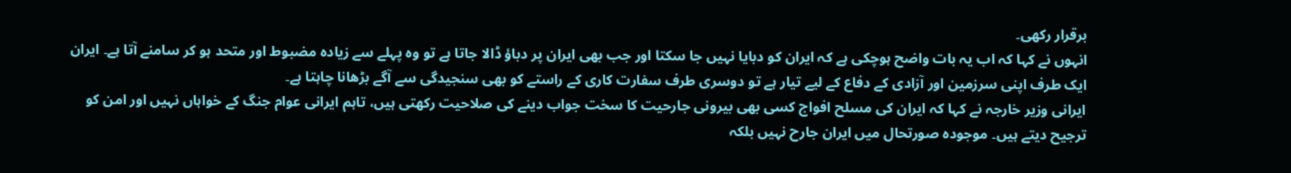برقرار رکھی۔
انہوں نے کہا کہ اب یہ بات واضح ہوچکی ہے کہ ایران کو دبایا نہیں جا سکتا اور جب بھی ایران پر دباؤ ڈالا جاتا ہے تو وہ پہلے سے زیادہ مضبوط اور متحد ہو کر سامنے آتا ہے۔ ایران ایک طرف اپنی سرزمین اور آزادی کے دفاع کے لیے تیار ہے تو دوسری طرف سفارت کاری کے راستے کو بھی سنجیدگی سے آگے بڑھانا چاہتا ہے۔
ایرانی وزیر خارجہ نے کہا کہ ایران کی مسلح افواج کسی بھی بیرونی جارحیت کا سخت جواب دینے کی صلاحیت رکھتی ہیں، تاہم ایرانی عوام جنگ کے خواہاں نہیں اور امن کو ترجیح دیتے ہیں۔ موجودہ صورتحال میں ایران جارح نہیں بلکہ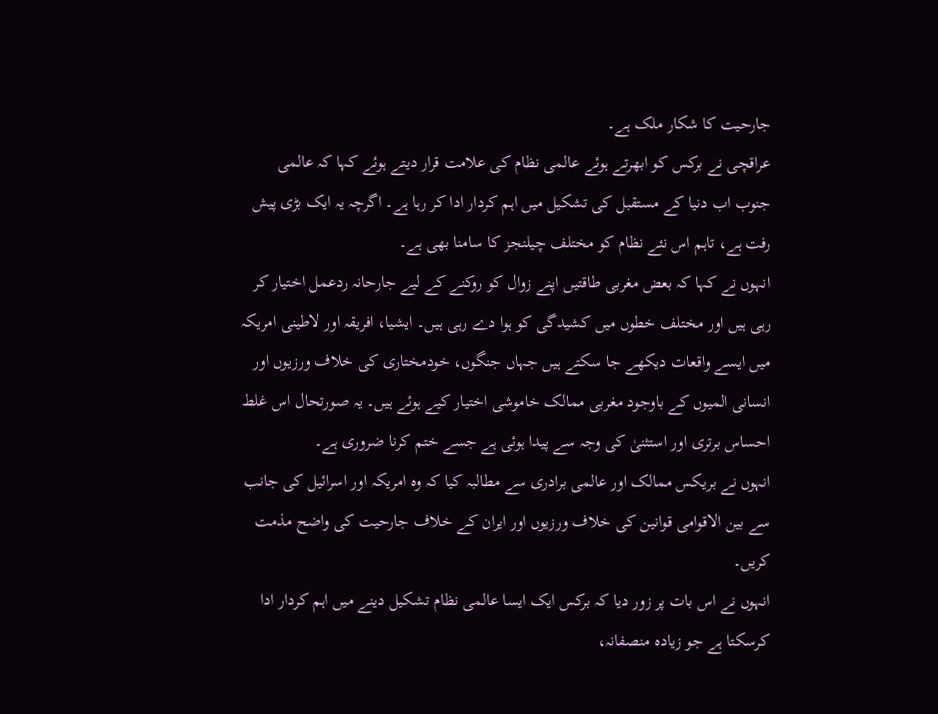جارحیت کا شکار ملک ہے۔
عراقچی نے برکس کو ابھرتے ہوئے عالمی نظام کی علامت قرار دیتے ہوئے کہا کہ عالمی جنوب اب دنیا کے مستقبل کی تشکیل میں اہم کردار ادا کر رہا ہے۔ اگرچہ یہ ایک بڑی پیش رفت ہے، تاہم اس نئے نظام کو مختلف چیلنجز کا سامنا بھی ہے۔
انہوں نے کہا کہ بعض مغربی طاقتیں اپنے زوال کو روکنے کے لیے جارحانہ ردعمل اختیار کر رہی ہیں اور مختلف خطوں میں کشیدگی کو ہوا دے رہی ہیں۔ ایشیا، افریقہ اور لاطینی امریکہ میں ایسے واقعات دیکھے جا سکتے ہیں جہاں جنگوں، خودمختاری کی خلاف ورزیوں اور انسانی المیوں کے باوجود مغربی ممالک خاموشی اختیار کیے ہوئے ہیں۔ یہ صورتحال اس غلط احساس برتری اور استثنیٰ کی وجہ سے پیدا ہوئی ہے جسے ختم کرنا ضروری ہے۔
انہوں نے بریکس ممالک اور عالمی برادری سے مطالبہ کیا کہ وہ امریکہ اور اسرائیل کی جانب سے بین الاقوامی قوانین کی خلاف ورزیوں اور ایران کے خلاف جارحیت کی واضح مذمت کریں۔
انہوں نے اس بات پر زور دیا کہ برکس ایک ایسا عالمی نظام تشکیل دینے میں اہم کردار ادا کرسکتا ہے جو زیادہ منصفانہ،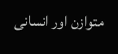متوازن اور انسانی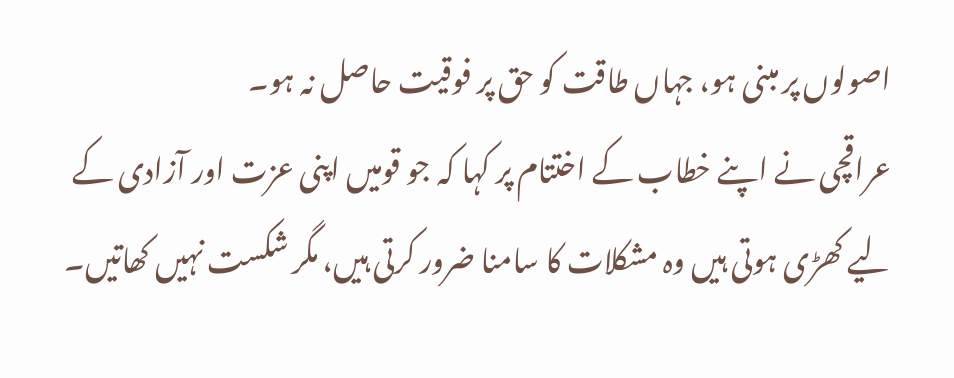اصولوں پر مبنی ہو، جہاں طاقت کو حق پر فوقیت حاصل نہ ہو۔
عراقچی نے اپنے خطاب کے اختتام پر کہا کہ جو قومیں اپنی عزت اور آزادی کے لیے کھڑی ہوتی ہیں وہ مشکلات کا سامنا ضرور کرتی ہیں، مگر شکست نہیں کھاتیں۔